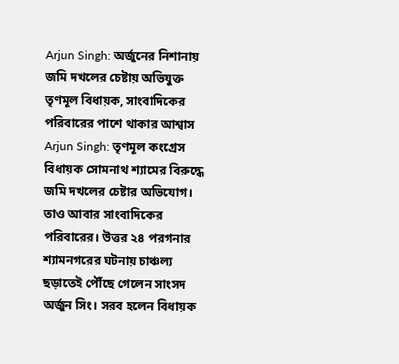Arjun Singh: অর্জুনের নিশানায় জমি দখলের চেষ্টায় অভিযুক্ত তৃণমূল বিধায়ক, সাংবাদিকের পরিবারের পাশে থাকার আশ্বাস
Arjun Singh: তৃণমূল কংগ্রেস বিধায়ক সোমনাথ শ্যামের বিরুদ্ধে জমি দখলের চেষ্টার অভিযোগ। তাও আবার সাংবাদিকের পরিবারের। উত্তর ২৪ পরগনার শ্যামনগরের ঘটনায় চাঞ্চল্য ছড়াতেই পৌঁছে গেলেন সাংসদ অর্জুন সিং। সরব হলেন বিধায়ক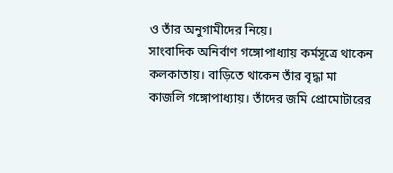ও তাঁর অনুগামীদের নিয়ে।
সাংবাদিক অনির্বাণ গঙ্গোপাধ্যায় কর্মসূত্রে থাকেন কলকাতায়। বাড়িতে থাকেন তাঁর বৃদ্ধা মা কাজলি গঙ্গোপাধ্যায়। তাঁদের জমি প্রোমোটারের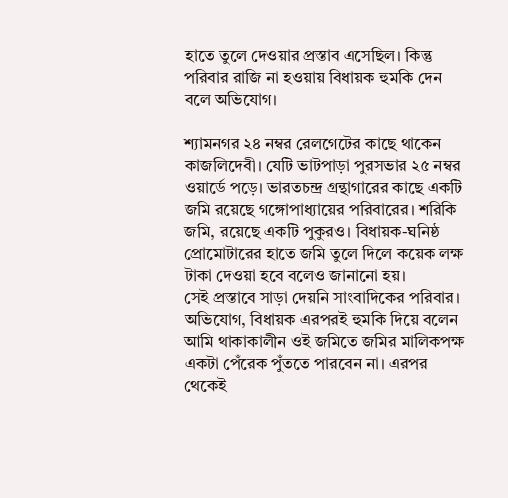হাতে তুলে দেওয়ার প্রস্তাব এসেছিল। কিন্তু পরিবার রাজি না হওয়ায় বিধায়ক হুমকি দেন বলে অভিযোগ।

শ্যামনগর ২৪ নম্বর রেলগেটের কাছে থাকেন কাজলিদেবী। যেটি ভাটপাড়া পুরসভার ২৫ নম্বর ওয়ার্ডে পড়ে। ভারতচন্দ্র গ্রন্থাগারের কাছে একটি জমি রয়েছে গঙ্গোপাধ্যায়ের পরিবারের। শরিকি জমি, রয়েছে একটি পুকুরও। বিধায়ক-ঘনিষ্ঠ প্রোমোটারের হাতে জমি তুলে দিলে কয়েক লক্ষ টাকা দেওয়া হবে বলেও জানানো হয়।
সেই প্রস্তাবে সাড়া দেয়নি সাংবাদিকের পরিবার। অভিযোগ, বিধায়ক এরপরই হুমকি দিয়ে বলেন আমি থাকাকালীন ওই জমিতে জমির মালিকপক্ষ একটা পেঁরেক পুঁততে পারবেন না। এরপর থেকেই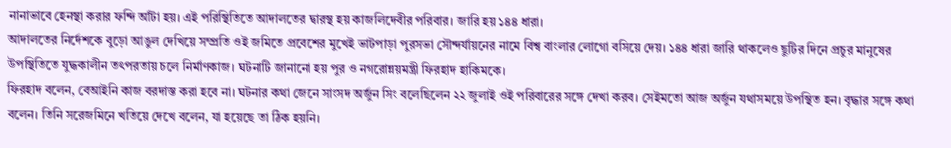নানাভাবে হেনস্থা করার ফন্দি আঁটা হয়। এই পরিস্থিতিতে আদালতের দ্বারস্থ হয় কাজলিদেবীর পরিবার। জারি হয় ১৪৪ ধারা।
আদালতের নির্দেশকে বুড়ো আঙুল দেখিয়ে সম্প্রতি ওই জমিতে প্রবেশের মুখেই ভাটপাড়া পুরসভা সৌন্দর্যায়নের নামে বিশ্ব বাংলার লোগো বসিয়ে দেয়। ১৪৪ ধারা জারি থাকলেও ছুটির দিনে প্রচুর মানুষের উপস্থিতিতে যুদ্ধকালীন তৎপরতায় চলে নির্মাণকাজ। ঘটনাটি জানানো হয় পুর ও নগরোন্নয়মন্ত্রী ফিরহাদ হাকিমকে।
ফিরহাদ বলেন, বেআইনি কাজ বরদাস্ত করা হবে না। ঘটনার কথা জেনে সাংসদ অর্জুন সিং বলেছিলেন ২২ জুলাই ওই পরিবারের সঙ্গে দেখা করব। সেইমতো আজ অর্জুন যথাসময়ে উপস্থিত হন। বৃদ্ধার সঙ্গে কথা বলেন। তিনি সরেজমিনে খতিয়ে দেখে বলেন, যা হয়েছে তা ঠিক হয়নি।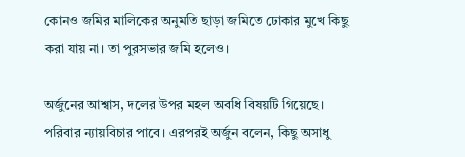কোনও জমির মালিকের অনুমতি ছাড়া জমিতে ঢোকার মুখে কিছু করা যায় না। তা পুরসভার জমি হলেও।

অর্জুনের আশ্বাস, দলের উপর মহল অবধি বিষয়টি গিয়েছে। পরিবার ন্যায়বিচার পাবে। এরপরই অর্জুন বলেন, কিছু অসাধু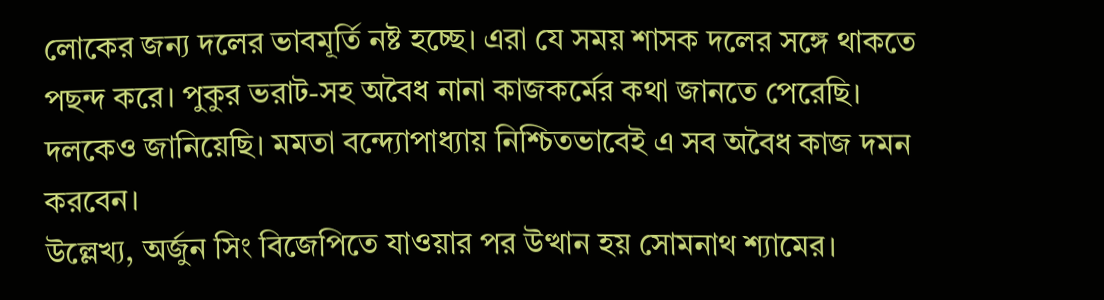লোকের জন্য দলের ভাবমূর্তি নষ্ট হচ্ছে। এরা যে সময় শাসক দলের সঙ্গে থাকতে পছন্দ করে। পুকুর ভরাট-সহ অবৈধ নানা কাজকর্মের কথা জানতে পেরেছি। দলকেও জানিয়েছি। মমতা বন্দ্যোপাধ্যায় নিশ্চিতভাবেই এ সব অবৈধ কাজ দমন করবেন।
উল্লেখ্য, অর্জুন সিং বিজেপিতে যাওয়ার পর উত্থান হয় সোমনাথ শ্যামের।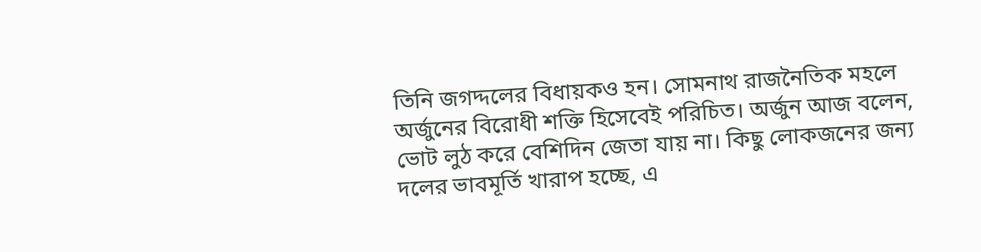তিনি জগদ্দলের বিধায়কও হন। সোমনাথ রাজনৈতিক মহলে অর্জুনের বিরোধী শক্তি হিসেবেই পরিচিত। অর্জুন আজ বলেন, ভোট লুঠ করে বেশিদিন জেতা যায় না। কিছু লোকজনের জন্য দলের ভাবমূর্তি খারাপ হচ্ছে, এ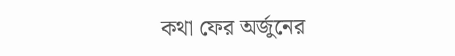কথা ফের অর্জুনের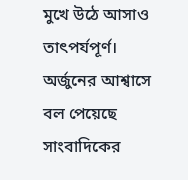মুখে উঠে আসাও তাৎপর্যপূর্ণ। অর্জুনের আশ্বাসে বল পেয়েছে সাংবাদিকের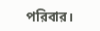পরিবার।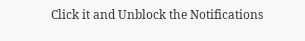Click it and Unblock the Notifications